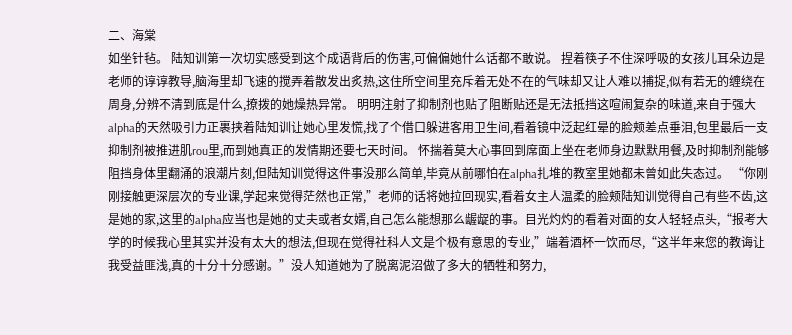二、海棠
如坐针毡。 陆知训第一次切实感受到这个成语背后的伤害,可偏偏她什么话都不敢说。 捏着筷子不住深呼吸的女孩儿耳朵边是老师的谆谆教导,脑海里却飞速的搅弄着散发出炙热,这住所空间里充斥着无处不在的气味却又让人难以捕捉,似有若无的缠绕在周身,分辨不清到底是什么,撩拨的她燥热异常。 明明注射了抑制剂也贴了阻断贴还是无法抵挡这喧闹复杂的味道,来自于强大alpha的天然吸引力正裹挟着陆知训让她心里发慌,找了个借口躲进客用卫生间,看着镜中泛起红晕的脸颊差点垂泪,包里最后一支抑制剂被推进肌rou里,而到她真正的发情期还要七天时间。 怀揣着莫大心事回到席面上坐在老师身边默默用餐,及时抑制剂能够阻挡身体里翻涌的浪潮片刻,但陆知训觉得这件事没那么简单,毕竟从前哪怕在alpha扎堆的教室里她都未曾如此失态过。 “你刚刚接触更深层次的专业课,学起来觉得茫然也正常,”老师的话将她拉回现实,看着女主人温柔的脸颊陆知训觉得自己有些不齿,这是她的家,这里的alpha应当也是她的丈夫或者女婿,自己怎么能想那么龌龊的事。目光灼灼的看着对面的女人轻轻点头,“报考大学的时候我心里其实并没有太大的想法,但现在觉得社科人文是个极有意思的专业,”端着酒杯一饮而尽,“这半年来您的教诲让我受益匪浅,真的十分十分感谢。”没人知道她为了脱离泥沼做了多大的牺牲和努力,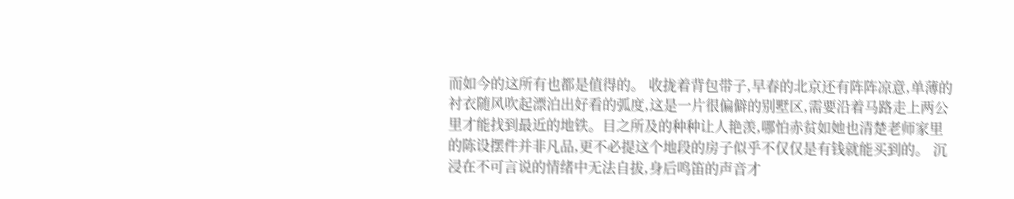而如今的这所有也都是值得的。 收拢着背包带子,早春的北京还有阵阵凉意,单薄的衬衣随风吹起漂泊出好看的弧度,这是一片很偏僻的别墅区,需要沿着马路走上两公里才能找到最近的地铁。目之所及的种种让人艳羡,哪怕赤贫如她也清楚老师家里的陈设摆件并非凡品,更不必提这个地段的房子似乎不仅仅是有钱就能买到的。 沉浸在不可言说的情绪中无法自拔,身后鸣笛的声音才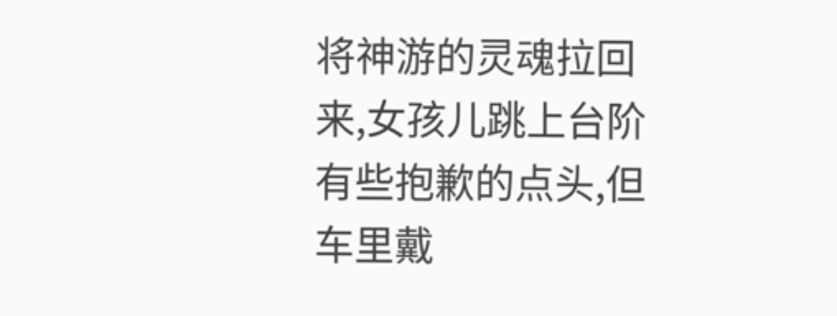将神游的灵魂拉回来,女孩儿跳上台阶有些抱歉的点头,但车里戴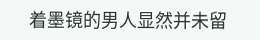着墨镜的男人显然并未留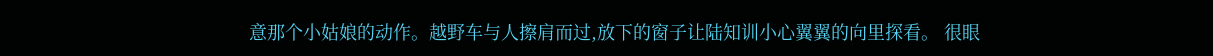意那个小姑娘的动作。越野车与人擦肩而过,放下的窗子让陆知训小心翼翼的向里探看。 很眼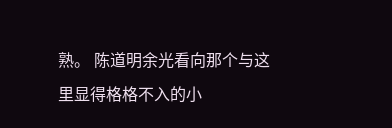熟。 陈道明余光看向那个与这里显得格格不入的小